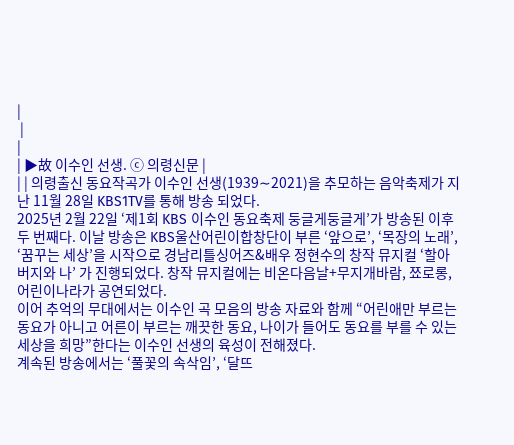|
 |
|
| ▶故 이수인 선생. ⓒ 의령신문 |
| | 의령출신 동요작곡가 이수인 선생(1939∼2021)을 추모하는 음악축제가 지난 11월 28일 KBS1TV를 통해 방송 되었다.
2025년 2월 22일 ‘제1회 KBS 이수인 동요축제 둥글게둥글게’가 방송된 이후 두 번째다. 이날 방송은 KBS울산어린이합창단이 부른 ‘앞으로’, ‘목장의 노래’, ‘꿈꾸는 세상’을 시작으로 경남리틀싱어즈&배우 정현수의 창작 뮤지컬 ‘할아버지와 나’ 가 진행되었다. 창작 뮤지컬에는 비온다음날+무지개바람, 쬬로롱, 어린이나라가 공연되었다.
이어 추억의 무대에서는 이수인 곡 모음의 방송 자료와 함께 “어린애만 부르는 동요가 아니고 어른이 부르는 깨끗한 동요, 나이가 들어도 동요를 부를 수 있는 세상을 희망”한다는 이수인 선생의 육성이 전해졌다.
계속된 방송에서는 ‘풀꽃의 속삭임’, ‘달뜨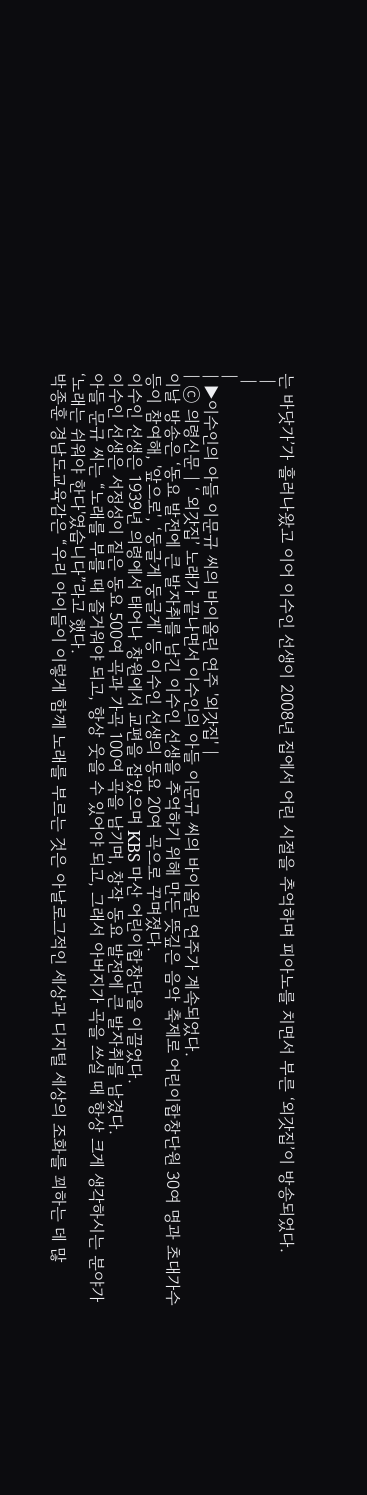는 바닷가’가 흘러나왔고 이어 이수인 선생이 2008년 집에서 어린 시절을 추억하며 피아노를 치면서 부른 ‘외갓집’이 방송되었다.
 |
 |
|
| ▶이수인의 아들 이문규 씨의 바이올린 연주 '외갓집' |
| ⓒ 의령신문 | ‘ 외갓집’ 노래가 끝나면서 이수인의 아들 이문규 씨의 바이올린 연주가 계속되었다.
이날 방송은 ‘동요 발전에 큰 발자취를 남긴 이수인 선생을 추억하기 위해 만든 뜻깊은 음악 축제로 어린이합창단원 30여 명과 초대가수 등이 참여해, '앞으로', ‘둥글게 둥글게' 등 이수인 선생의 동요 20여 곡으로 꾸며졌다.
이수인 선생은 1939년 의령에서 태어나 창원에서 교편을 잡았으며 KBS 마산 어린이합창단을 이끌었다.
이수인 선생은 서정성이 짙은 동요 500여 곡과 가곡 100여 곡을 남기며, 창작 동요 발전에 큰 발자취를 남겼다.
아들 문규 씨는 “노래를 부를 때 즐거워야 되고, 항상 웃을 수 있어야 되고, 그래서 아버지가 곡을 쓰실 때 항상 크게 생각하시는 분야가 ‘노래는 쉬워야 한다'였습니다”라고 했다.
박종훈 경남도교육감은 “우리 아이들이 이렇게 함께 노래를 부르는 것은 아날로그적인 세상과 디지털 세상의 조화를 꾀하는 데 많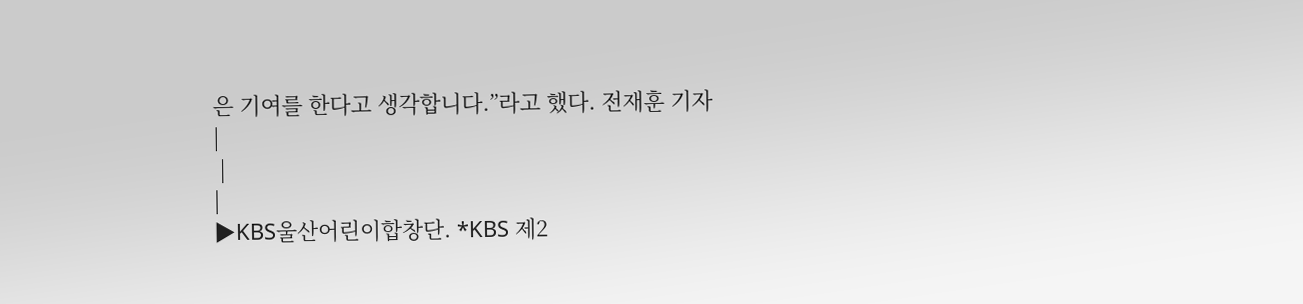은 기여를 한다고 생각합니다.”라고 했다. 전재훈 기자
|
 |
|
▶KBS울산어린이합창단. *KBS 제2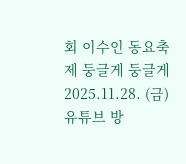회 이수인 동요축제 둥글게 둥글게 2025.11.28. (금) 유튜브 방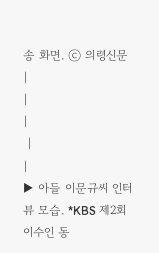송 화면. ⓒ 의령신문
|
|
|
 |
|
▶ 아들 이문규씨 인터뷰 모습. *KBS 제2회 이수인 동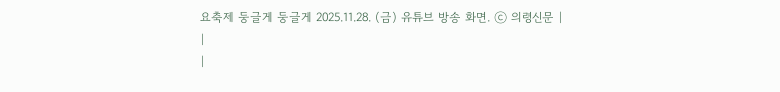요축제 둥글게 둥글게 2025.11.28. (금) 유튜브 방송 화면. ⓒ 의령신문 |
|
|